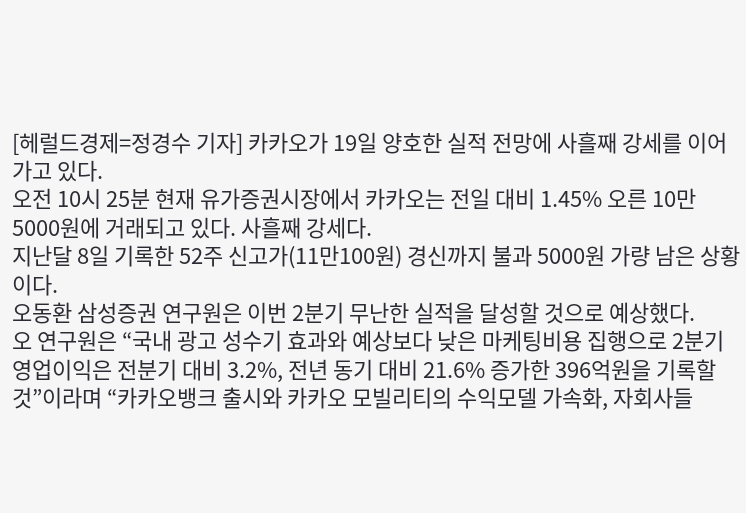[헤럴드경제=정경수 기자] 카카오가 19일 양호한 실적 전망에 사흘째 강세를 이어가고 있다.
오전 10시 25분 현재 유가증권시장에서 카카오는 전일 대비 1.45% 오른 10만5000원에 거래되고 있다. 사흘째 강세다.
지난달 8일 기록한 52주 신고가(11만100원) 경신까지 불과 5000원 가량 남은 상황이다.
오동환 삼성증권 연구원은 이번 2분기 무난한 실적을 달성할 것으로 예상했다.
오 연구원은 “국내 광고 성수기 효과와 예상보다 낮은 마케팅비용 집행으로 2분기 영업이익은 전분기 대비 3.2%, 전년 동기 대비 21.6% 증가한 396억원을 기록할 것”이라며 “카카오뱅크 출시와 카카오 모빌리티의 수익모델 가속화, 자회사들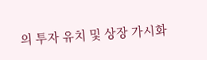의 투자 유치 및 상장 가시화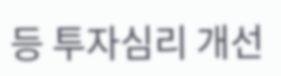등 투자심리 개선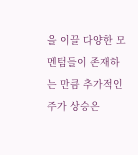을 이끌 다양한 모멘텀들이 존재하는 만큼 추가적인 주가 상승은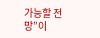가능할 전망”이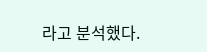라고 분석했다.